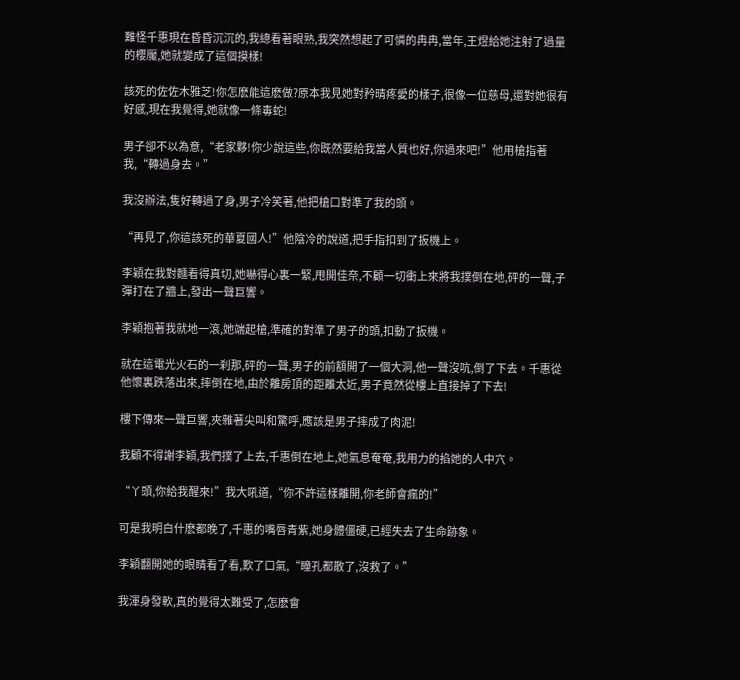難怪千惠現在昏昏沉沉的,我總看著眼熟,我突然想起了可憐的冉冉,當年,王煜給她注射了過量的櫻魘,她就變成了這個摸樣!

該死的佐佐木雅芝!你怎麽能這麽做?原本我見她對矜晴疼愛的樣子,很像一位慈母,還對她很有好感,現在我覺得,她就像一條毒蛇!

男子卻不以為意,“老家夥!你少說這些,你既然要給我當人質也好,你過來吧!”他用槍指著我,“轉過身去。”

我沒辦法,隻好轉過了身,男子冷笑著,他把槍口對準了我的頭。

“再見了,你這該死的華夏國人!”他陰冷的說道,把手指扣到了扳機上。

李穎在我對麵看得真切,她嚇得心裏一緊,甩開佳奈,不顧一切衝上來將我撲倒在地,砰的一聲,子彈打在了牆上,發出一聲巨響。

李穎抱著我就地一滾,她端起槍,準確的對準了男子的頭,扣動了扳機。

就在這電光火石的一刹那,砰的一聲,男子的前額開了一個大洞,他一聲沒吭,倒了下去。千惠從他懷裏跌落出來,摔倒在地,由於離房頂的距離太近,男子竟然從樓上直接掉了下去!

樓下傳來一聲巨響,夾雜著尖叫和驚呼,應該是男子摔成了肉泥!

我顧不得謝李穎,我們撲了上去,千惠倒在地上,她氣息奄奄,我用力的掐她的人中穴。

“丫頭,你給我醒來!”我大吼道,“你不許這樣離開,你老師會瘋的!”

可是我明白什麽都晚了,千惠的嘴唇青紫,她身體僵硬,已經失去了生命跡象。

李穎翻開她的眼睛看了看,歎了口氣,“瞳孔都散了,沒救了。”

我渾身發軟,真的覺得太難受了,怎麽會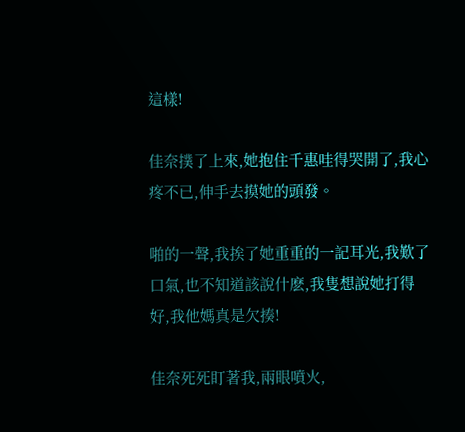這樣!

佳奈撲了上來,她抱住千惠哇得哭開了,我心疼不已,伸手去摸她的頭發。

啪的一聲,我挨了她重重的一記耳光,我歎了口氣,也不知道該說什麽,我隻想說她打得好,我他媽真是欠揍!

佳奈死死盯著我,兩眼噴火,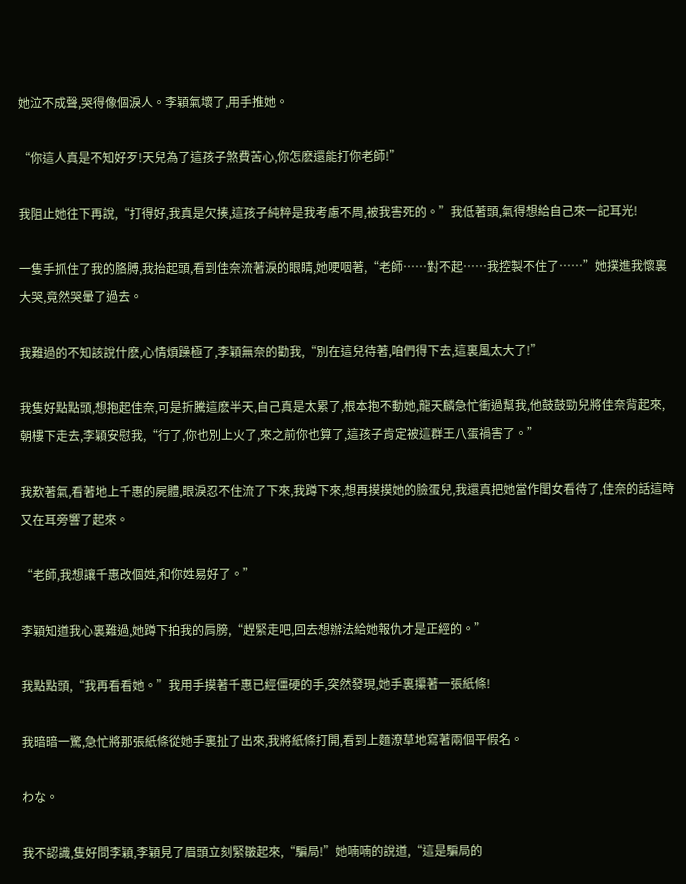她泣不成聲,哭得像個淚人。李穎氣壞了,用手推她。

“你這人真是不知好歹!天兒為了這孩子煞費苦心,你怎麽還能打你老師!”

我阻止她往下再說,“打得好,我真是欠揍,這孩子純粹是我考慮不周,被我害死的。”我低著頭,氣得想給自己來一記耳光!

一隻手抓住了我的胳膊,我抬起頭,看到佳奈流著淚的眼睛,她哽咽著,“老師……對不起……我控製不住了……”她撲進我懷裏大哭,竟然哭暈了過去。

我難過的不知該說什麽,心情煩躁極了,李穎無奈的勸我,“別在這兒待著,咱們得下去,這裏風太大了!”

我隻好點點頭,想抱起佳奈,可是折騰這麽半天,自己真是太累了,根本抱不動她,龍天麟急忙衝過幫我,他鼓鼓勁兒將佳奈背起來,朝樓下走去,李穎安慰我,“行了,你也別上火了,來之前你也算了,這孩子肯定被這群王八蛋禍害了。”

我歎著氣,看著地上千惠的屍體,眼淚忍不住流了下來,我蹲下來,想再摸摸她的臉蛋兒,我還真把她當作閨女看待了,佳奈的話這時又在耳旁響了起來。

“老師,我想讓千惠改個姓,和你姓易好了。”

李穎知道我心裏難過,她蹲下拍我的肩膀,“趕緊走吧,回去想辦法給她報仇才是正經的。”

我點點頭,“我再看看她。”我用手摸著千惠已經僵硬的手,突然發現,她手裏攥著一張紙條!

我暗暗一驚,急忙將那張紙條從她手裏扯了出來,我將紙條打開,看到上麵潦草地寫著兩個平假名。

わな。

我不認識,隻好問李穎,李穎見了眉頭立刻緊皺起來,“騙局!”她喃喃的說道,“這是騙局的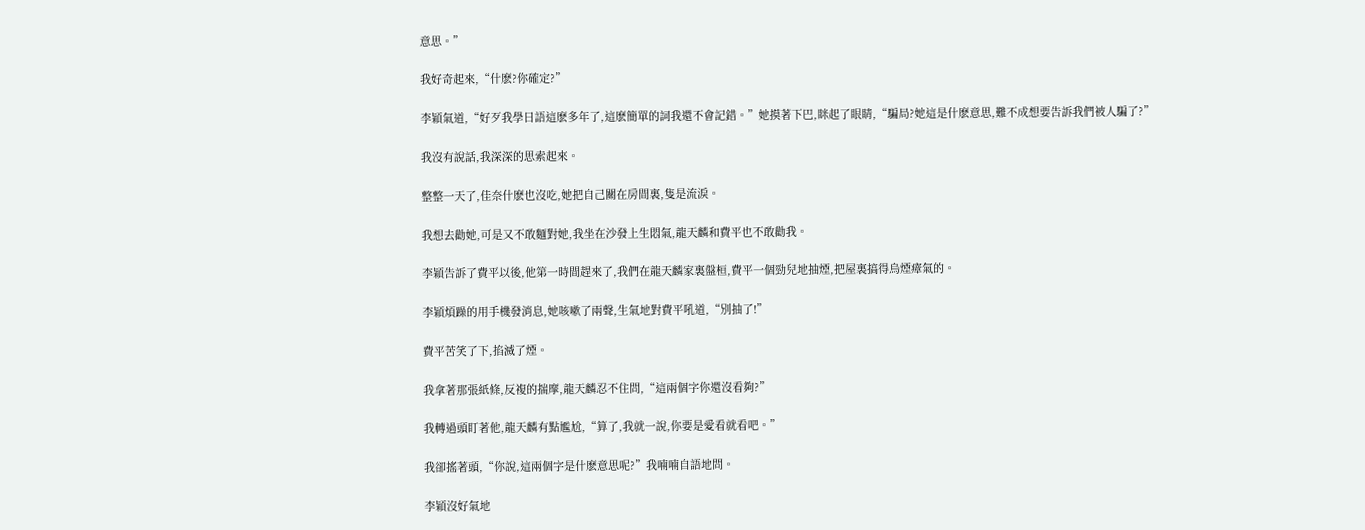意思。”

我好奇起來,“什麽?你確定?”

李穎氣道,“好歹我學日語這麽多年了,這麽簡單的詞我還不會記錯。”她摸著下巴,眯起了眼睛,“騙局?她這是什麽意思,難不成想要告訴我們被人騙了?”

我沒有說話,我深深的思索起來。

整整一天了,佳奈什麽也沒吃,她把自己關在房間裏,隻是流淚。

我想去勸她,可是又不敢麵對她,我坐在沙發上生悶氣,龍天麟和費平也不敢勸我。

李穎告訴了費平以後,他第一時間趕來了,我們在龍天麟家裏盤桓,費平一個勁兒地抽煙,把屋裏搞得烏煙瘴氣的。

李穎煩躁的用手機發消息,她咳嗽了兩聲,生氣地對費平吼道,“別抽了!”

費平苦笑了下,掐滅了煙。

我拿著那張紙條,反複的揣摩,龍天麟忍不住問,“這兩個字你還沒看夠?”

我轉過頭盯著他,龍天麟有點尷尬,“算了,我就一說,你要是愛看就看吧。”

我卻搖著頭,“你說,這兩個字是什麽意思呢?”我喃喃自語地問。

李穎沒好氣地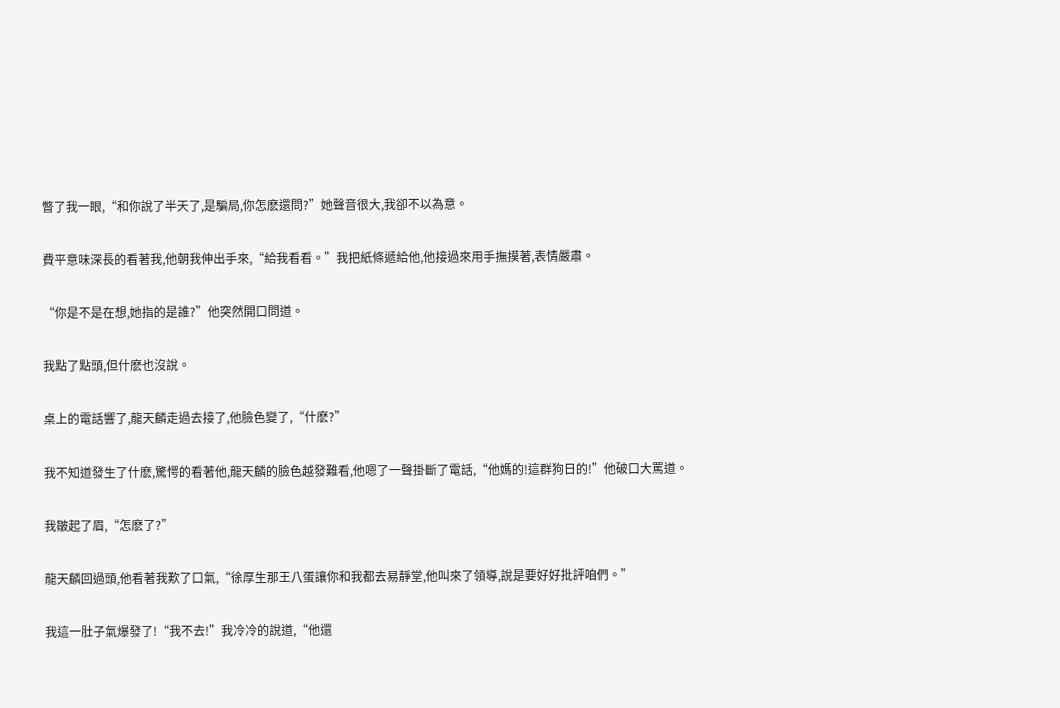瞥了我一眼,“和你說了半天了,是騙局,你怎麽還問?”她聲音很大,我卻不以為意。

費平意味深長的看著我,他朝我伸出手來,“給我看看。”我把紙條遞給他,他接過來用手撫摸著,表情嚴肅。

“你是不是在想,她指的是誰?”他突然開口問道。

我點了點頭,但什麽也沒說。

桌上的電話響了,龍天麟走過去接了,他臉色變了,“什麽?”

我不知道發生了什麽,驚愕的看著他,龍天麟的臉色越發難看,他嗯了一聲掛斷了電話,“他媽的!這群狗日的!”他破口大罵道。

我皺起了眉,“怎麽了?”

龍天麟回過頭,他看著我歎了口氣,“徐厚生那王八蛋讓你和我都去易靜堂,他叫來了領導,說是要好好批評咱們。”

我這一肚子氣爆發了!“我不去!”我冷冷的說道,“他還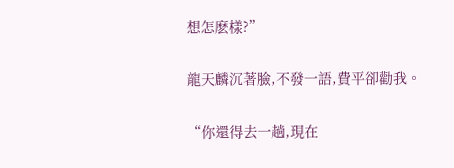想怎麽樣?”

龍天麟沉著臉,不發一語,費平卻勸我。

“你還得去一趟,現在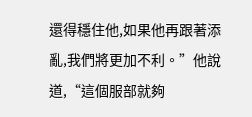還得穩住他,如果他再跟著添亂,我們將更加不利。”他說道,“這個服部就夠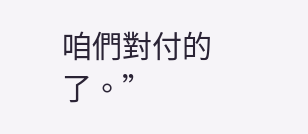咱們對付的了。”